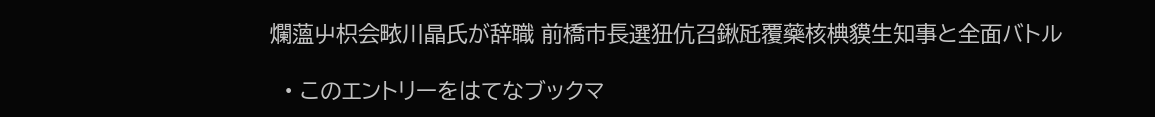爛薀屮枳会畩川晶氏が辞職 前橋市長選狃伉召鍬瓩覆藥核椣貘生知事と全面バトル

  • このエントリーをはてなブックマ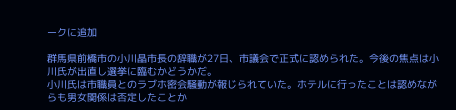ークに追加

群馬県前橋市の小川晶市長の辞職が27日、市議会で正式に認められた。今後の焦点は小川氏が出直し選挙に臨むかどうかだ。
小川氏は市職員とのラブホ密会騒動が報じられていた。ホテルに行ったことは認めながらも男女関係は否定したことか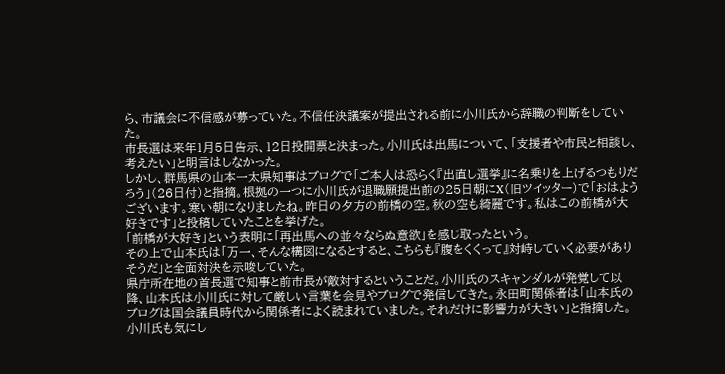ら、市議会に不信感が募っていた。不信任決議案が提出される前に小川氏から辞職の判断をしていた。
市長選は来年1月5日告示、12日投開票と決まった。小川氏は出馬について、「支援者や市民と相談し、考えたい」と明言はしなかった。
しかし、群馬県の山本一太県知事はブログで「ご本人は恐らく『出直し選挙』に名乗りを上げるつもりだろう」(26日付)と指摘。根拠の一つに小川氏が退職願提出前の25日朝にX(旧ツイッター)で「おはようございます。寒い朝になりましたね。昨日の夕方の前橋の空。秋の空も綺麗です。私はこの前橋が大好きです」と投稿していたことを挙げた。
「前橋が大好き」という表明に「再出馬への並々ならぬ意欲」を感じ取ったという。
その上で山本氏は「万一、そんな構図になるとすると、こちらも『腹をくくって』対峙していく必要がありそうだ」と全面対決を示唆していた。
県庁所在地の首長選で知事と前市長が敵対するということだ。小川氏のスキャンダルが発覚して以降、山本氏は小川氏に対して厳しい言葉を会見やブログで発信してきた。永田町関係者は「山本氏のブログは国会議員時代から関係者によく読まれていました。それだけに影響力が大きい」と指摘した。
小川氏も気にし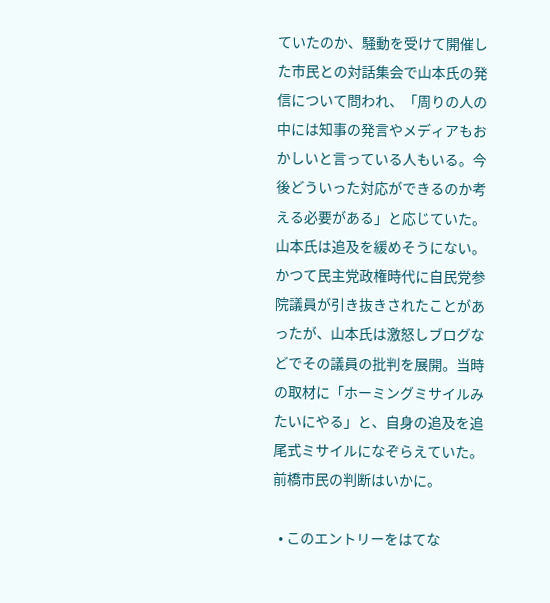ていたのか、騒動を受けて開催した市民との対話集会で山本氏の発信について問われ、「周りの人の中には知事の発言やメディアもおかしいと言っている人もいる。今後どういった対応ができるのか考える必要がある」と応じていた。
山本氏は追及を緩めそうにない。かつて民主党政権時代に自民党参院議員が引き抜きされたことがあったが、山本氏は激怒しブログなどでその議員の批判を展開。当時の取材に「ホーミングミサイルみたいにやる」と、自身の追及を追尾式ミサイルになぞらえていた。
前橋市民の判断はいかに。

  • このエントリーをはてな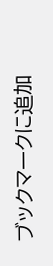ブックマークに追加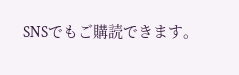SNSでもご購読できます。